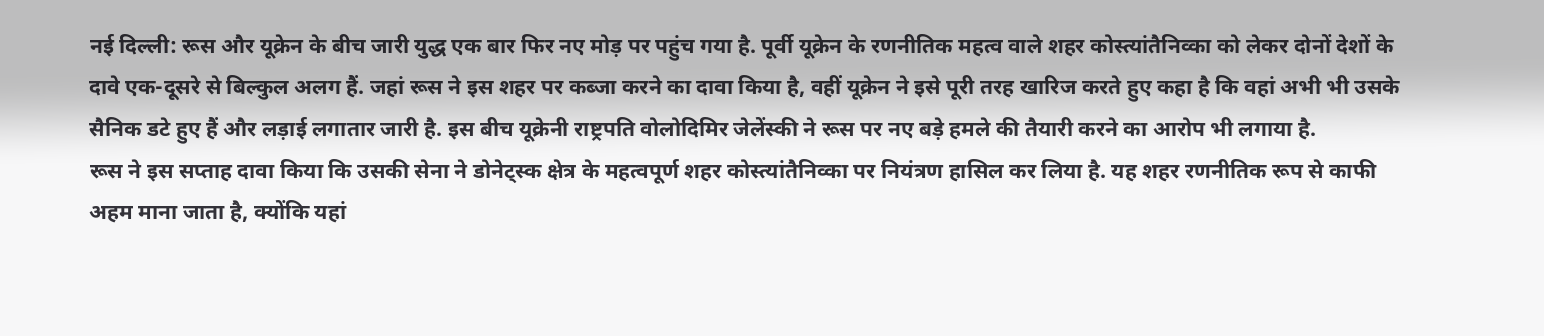नई दिल्ली: रूस और यूक्रेन के बीच जारी युद्ध एक बार फिर नए मोड़ पर पहुंच गया है. पूर्वी यूक्रेन के रणनीतिक महत्व वाले शहर कोस्त्यांतैनिव्का को लेकर दोनों देशों के दावे एक-दूसरे से बिल्कुल अलग हैं. जहां रूस ने इस शहर पर कब्जा करने का दावा किया है, वहीं यूक्रेन ने इसे पूरी तरह खारिज करते हुए कहा है कि वहां अभी भी उसके सैनिक डटे हुए हैं और लड़ाई लगातार जारी है. इस बीच यूक्रेनी राष्ट्रपति वोलोदिमिर जेलेंस्की ने रूस पर नए बड़े हमले की तैयारी करने का आरोप भी लगाया है.
रूस ने इस सप्ताह दावा किया कि उसकी सेना ने डोनेट्स्क क्षेत्र के महत्वपूर्ण शहर कोस्त्यांतैनिव्का पर नियंत्रण हासिल कर लिया है. यह शहर रणनीतिक रूप से काफी अहम माना जाता है, क्योंकि यहां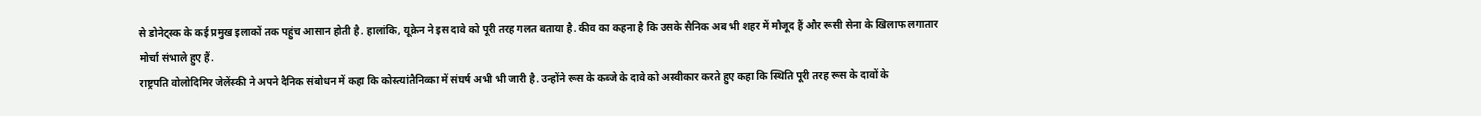से डोनेट्स्क के कई प्रमुख इलाकों तक पहुंच आसान होती है. हालांकि, यूक्रेन ने इस दावे को पूरी तरह गलत बताया है. कीव का कहना है कि उसके सैनिक अब भी शहर में मौजूद हैं और रूसी सेना के खिलाफ लगातार मोर्चा संभाले हुए हैं.
राष्ट्रपति वोलोदिमिर जेलेंस्की ने अपने दैनिक संबोधन में कहा कि कोस्त्यांतैनिव्का में संघर्ष अभी भी जारी है. उन्होंने रूस के कब्जे के दावे को अस्वीकार करते हुए कहा कि स्थिति पूरी तरह रूस के दावों के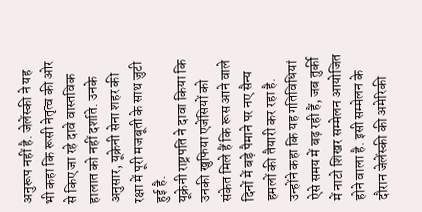अनुरूप नहीं है. जेलेंस्की ने यह भी कहा कि रूसी नेतृत्व की ओर से किए जा रहे दावे वास्तविक हालात को नहीं दर्शाते. उनके अनुसार, यूक्रेनी सेना शहर की रक्षा में पूरी मजबूती के साथ जुटी हुई है.
यूक्रेनी राष्ट्रपति ने दावा किया कि उनकी खुफिया एजेंसियों को संकेत मिले हैं कि रूस आने वाले दिनों में बड़े पैमाने पर नए सैन्य हमलों की तैयारी कर रहा है. उन्होंने कहा कि यह गतिविधियां ऐसे समय में बढ़ रही हैं, जब तुर्की में नाटो शिखर सम्मेलन आयोजित होने वाला है. इसी सम्मेलन के दौरान जेलेंस्की की अमेरिकी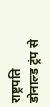राष्ट्रपति डोनाल्ड ट्रंप से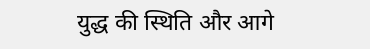युद्ध की स्थिति और आगे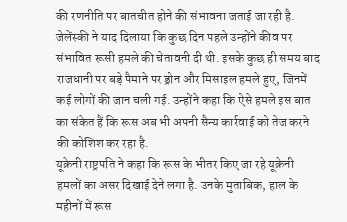की रणनीति पर बातचीत होने की संभावना जताई जा रही है.
जेलेंस्की ने याद दिलाया कि कुछ दिन पहले उन्होंने कीव पर संभावित रूसी हमले की चेतावनी दी थी. इसके कुछ ही समय बाद राजधानी पर बड़े पैमाने पर ड्रोन और मिसाइल हमले हुए, जिनमें कई लोगों की जान चली गई. उन्होंने कहा कि ऐसे हमले इस बात का संकेत हैं कि रूस अब भी अपनी सैन्य कार्रवाई को तेज करने की कोशिश कर रहा है.
यूक्रेनी राष्ट्रपति ने कहा कि रूस के भीतर किए जा रहे यूक्रेनी हमलों का असर दिखाई देने लगा है. उनके मुताबिक, हाल के महीनों में रूस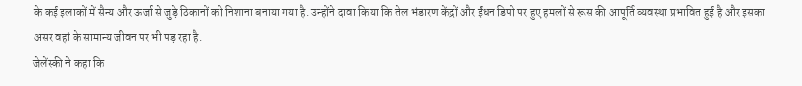के कई इलाकों में सैन्य और ऊर्जा से जुड़े ठिकानों को निशाना बनाया गया है. उन्होंने दावा किया कि तेल भंडारण केंद्रों और ईंधन डिपो पर हुए हमलों से रूस की आपूर्ति व्यवस्था प्रभावित हुई है और इसका असर वहां के सामान्य जीवन पर भी पड़ रहा है.
जेलेंस्की ने कहा कि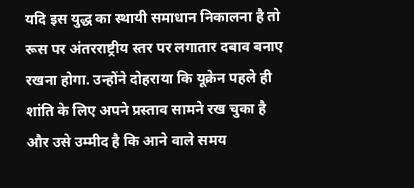यदि इस युद्ध का स्थायी समाधान निकालना है तो रूस पर अंतरराष्ट्रीय स्तर पर लगातार दबाव बनाए रखना होगा. उन्होंने दोहराया कि यूक्रेन पहले ही शांति के लिए अपने प्रस्ताव सामने रख चुका है और उसे उम्मीद है कि आने वाले समय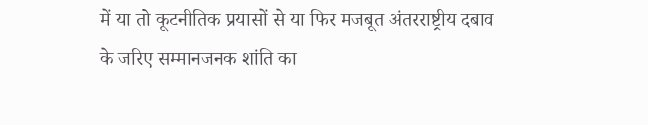में या तो कूटनीतिक प्रयासों से या फिर मजबूत अंतरराष्ट्रीय दबाव के जरिए सम्मानजनक शांति का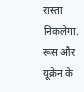रास्ता निकलेगा. रूस और यूक्रेन के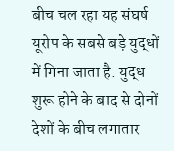बीच चल रहा यह संघर्ष यूरोप के सबसे बड़े युद्धों में गिना जाता है. युद्ध शुरू होने के बाद से दोनों देशों के बीच लगातार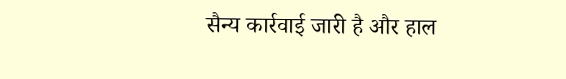सैन्य कार्रवाई जारी है और हाल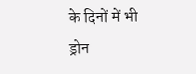के दिनों में भी ड्रोन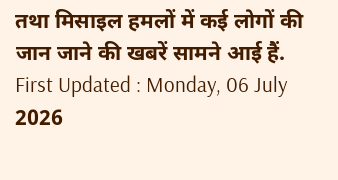तथा मिसाइल हमलों में कई लोगों की जान जाने की खबरें सामने आई हैं. First Updated : Monday, 06 July 2026